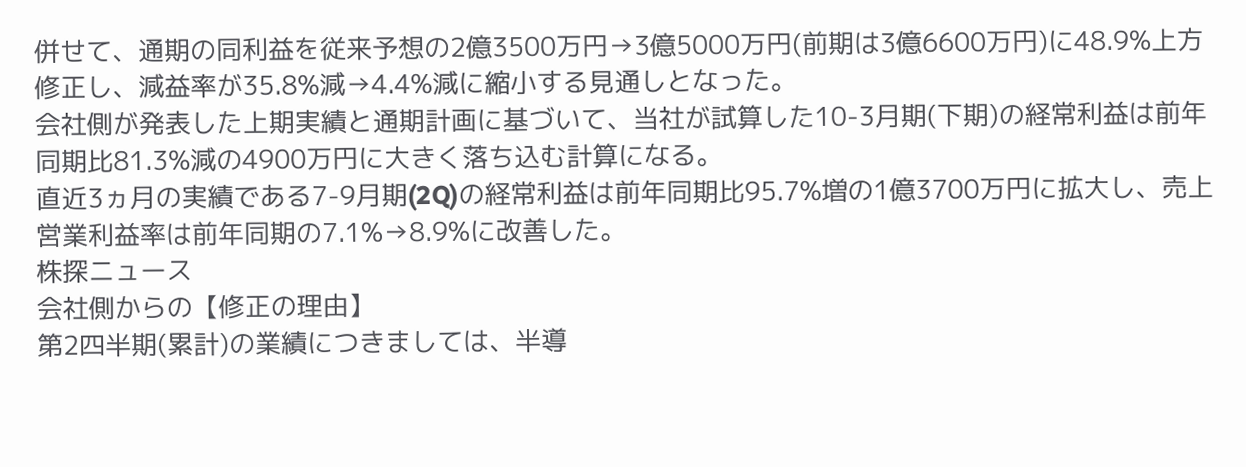併せて、通期の同利益を従来予想の2億3500万円→3億5000万円(前期は3億6600万円)に48.9%上方修正し、減益率が35.8%減→4.4%減に縮小する見通しとなった。
会社側が発表した上期実績と通期計画に基づいて、当社が試算した10-3月期(下期)の経常利益は前年同期比81.3%減の4900万円に大きく落ち込む計算になる。
直近3ヵ月の実績である7-9月期(2Q)の経常利益は前年同期比95.7%増の1億3700万円に拡大し、売上営業利益率は前年同期の7.1%→8.9%に改善した。
株探ニュース
会社側からの【修正の理由】
第2四半期(累計)の業績につきましては、半導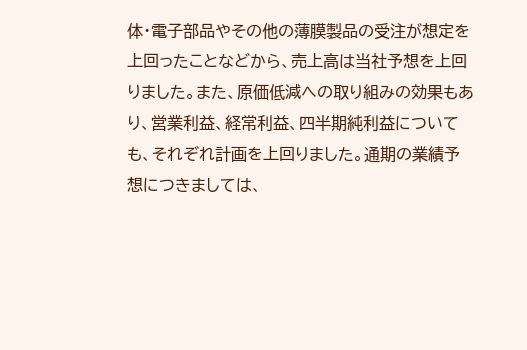体・電子部品やその他の薄膜製品の受注が想定を上回ったことなどから、売上高は当社予想を上回りました。また、原価低減への取り組みの効果もあり、営業利益、経常利益、四半期純利益についても、それぞれ計画を上回りました。通期の業績予想につきましては、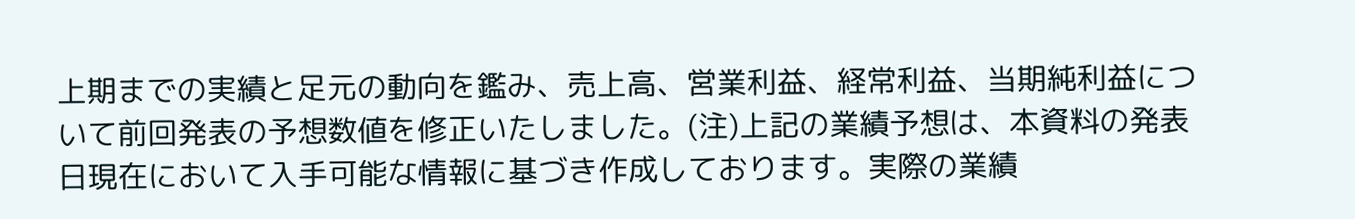上期までの実績と足元の動向を鑑み、売上高、営業利益、経常利益、当期純利益について前回発表の予想数値を修正いたしました。(注)上記の業績予想は、本資料の発表日現在において入手可能な情報に基づき作成しております。実際の業績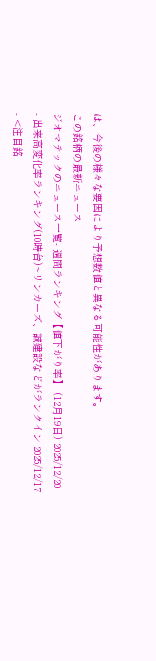は、今後の様々な要因により予想数値と異なる可能性があります。
この銘柄の最新ニュース
ジオマテックのニュース一覧- 週間ランキング【値下がり率】 (12月19日) 2025/12/20
- 出来高変化率ランキング(10時台)~リンカーズ、誠建設などがランクイン 2025/12/17
- <注目銘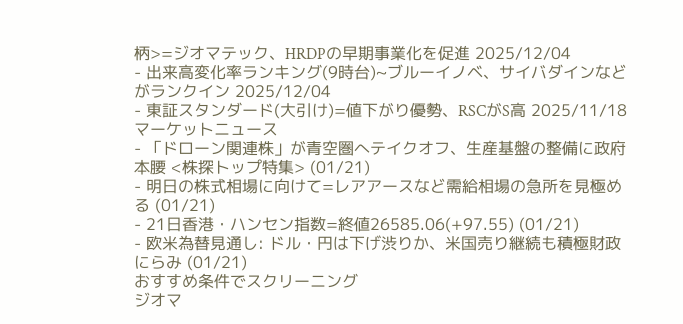柄>=ジオマテック、HRDPの早期事業化を促進 2025/12/04
- 出来高変化率ランキング(9時台)~ブルーイノベ、サイバダインなどがランクイン 2025/12/04
- 東証スタンダード(大引け)=値下がり優勢、RSCがS高 2025/11/18
マーケットニュース
- 「ドローン関連株」が青空圏へテイクオフ、生産基盤の整備に政府本腰 <株探トップ特集> (01/21)
- 明日の株式相場に向けて=レアアースなど需給相場の急所を見極める (01/21)
- 21日香港・ハンセン指数=終値26585.06(+97.55) (01/21)
- 欧米為替見通し: ドル・円は下げ渋りか、米国売り継続も積極財政にらみ (01/21)
おすすめ条件でスクリーニング
ジオマ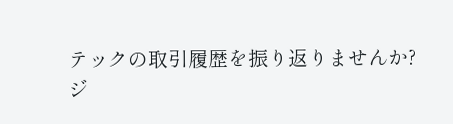テックの取引履歴を振り返りませんか?
ジ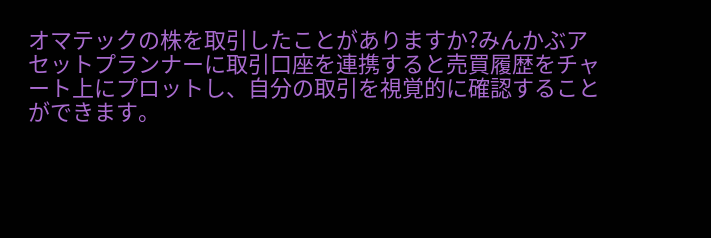オマテックの株を取引したことがありますか?みんかぶアセットプランナーに取引口座を連携すると売買履歴をチャート上にプロットし、自分の取引を視覚的に確認することができます。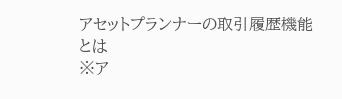アセットプランナーの取引履歴機能とは
※ア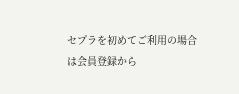セプラを初めてご利用の場合は会員登録から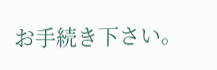お手続き下さい。